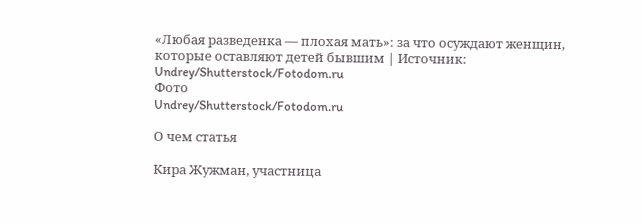«Любая разведенка — плохая мать»: за что осуждают женщин, которые оставляют детей бывшим | Источник: Undrey/Shutterstock/Fotodom.ru
Фото
Undrey/Shutterstock/Fotodom.ru

О чем статья

Кира Жужман, участница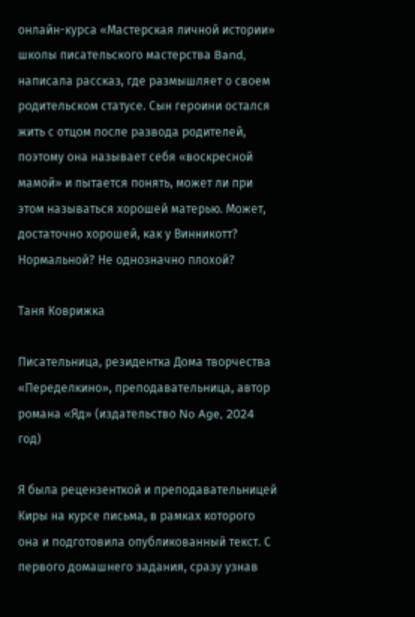онлайн-курса «Мастерская личной истории» школы писательского мастерства Band, написала рассказ, где размышляет о своем родительском статусе. Сын героини остался жить с отцом после развода родителей, поэтому она называет себя «воскресной мамой» и пытается понять, может ли при этом называться хорошей матерью. Может, достаточно хорошей, как у Винникотт? Нормальной? Не однозначно плохой?

Таня Коврижка

Писательница, резидентка Дома творчества «Переделкино», преподавательница, автор романа «Яд» (издательство No Age, 2024 год)

Я была рецензенткой и преподавательницей Киры на курсе письма, в рамках которого она и подготовила опубликованный текст. С первого домашнего задания, сразу узнав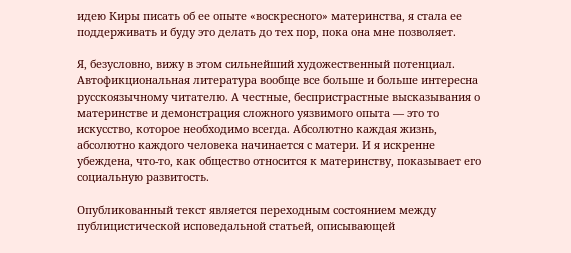идею Киры писать об ее опыте «воскресного» материнства, я стала ее поддерживать и буду это делать до тех пор, пока она мне позволяет.

Я, безусловно, вижу в этом сильнейший художественный потенциал. Автофикциональная литература вообще все больше и больше интересна русскоязычному читателю. А честные, беспристрастные высказывания о материнстве и демонстрация сложного уязвимого опыта — это то искусство, которое необходимо всегда. Абсолютно каждая жизнь, абсолютно каждого человека начинается с матери. И я искренне убеждена, что-то, как общество относится к материнству, показывает его социальную развитость.

Опубликованный текст является переходным состоянием между публицистической исповедальной статьей, описывающей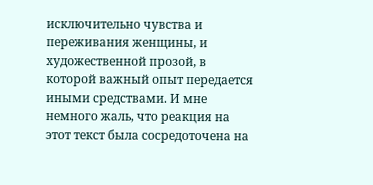исключительно чувства и переживания женщины, и художественной прозой, в которой важный опыт передается иными средствами. И мне немного жаль, что реакция на этот текст была сосредоточена на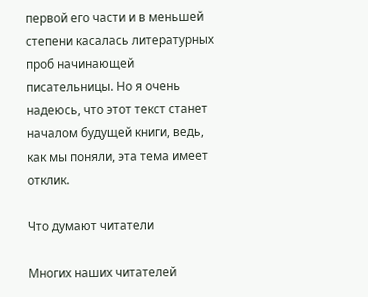первой его части и в меньшей степени касалась литературных проб начинающей писательницы. Но я очень надеюсь, что этот текст станет началом будущей книги, ведь, как мы поняли, эта тема имеет отклик.

Что думают читатели

Многих наших читателей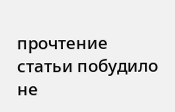прочтение статьи побудило не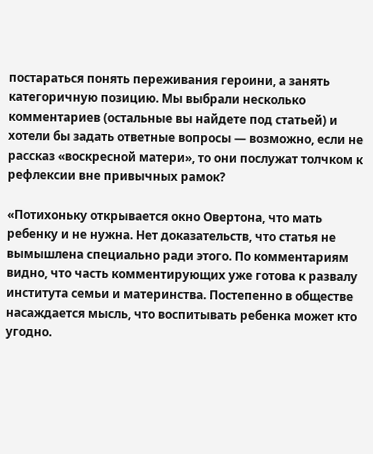постараться понять переживания героини, а занять категоричную позицию. Мы выбрали несколько комментариев (остальные вы найдете под статьей) и хотели бы задать ответные вопросы — возможно, если не рассказ «воскресной матери», то они послужат толчком к рефлексии вне привычных рамок?

«Потихоньку открывается окно Овертона, что мать ребенку и не нужна. Нет доказательств, что статья не вымышлена специально ради этого. По комментариям видно, что часть комментирующих уже готова к развалу института семьи и материнства. Постепенно в обществе насаждается мысль, что воспитывать ребенка может кто угодно.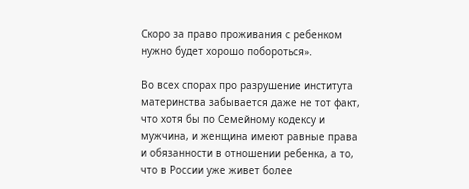Скоро за право проживания с ребенком нужно будет хорошо побороться».

Во всех спорах про разрушение института материнства забывается даже не тот факт, что хотя бы по Семейному кодексу и мужчина, и женщина имеют равные права и обязанности в отношении ребенка, а то, что в России уже живет более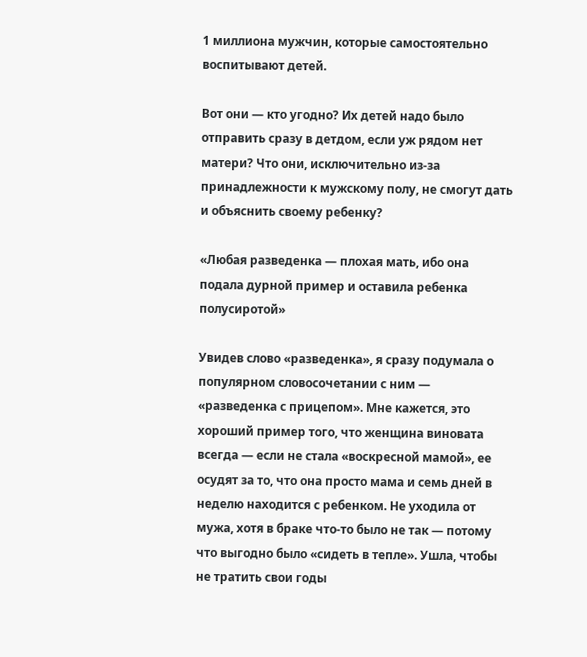1 миллиона мужчин, которые самостоятельно воспитывают детей.

Вот они — кто угодно? Их детей надо было отправить сразу в детдом, если уж рядом нет матери? Что они, исключительно из-за принадлежности к мужскому полу, не смогут дать и объяснить своему ребенку?

«Любая разведенка — плохая мать, ибо она подала дурной пример и оставила ребенка полусиротой»

Увидев слово «разведенка», я сразу подумала о популярном словосочетании с ним — «разведенка с прицепом». Мне кажется, это хороший пример того, что женщина виновата всегда — если не стала «воскресной мамой», ее осудят за то, что она просто мама и семь дней в неделю находится с ребенком. Не уходила от мужа, хотя в браке что-то было не так — потому что выгодно было «сидеть в тепле». Ушла, чтобы не тратить свои годы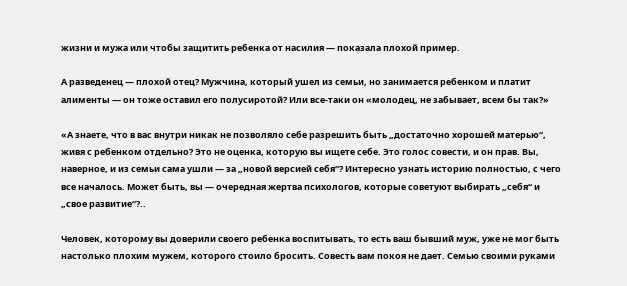жизни и мужа или чтобы защитить ребенка от насилия — показала плохой пример.

А разведенец — плохой отец? Мужчина, который ушел из семьи, но занимается ребенком и платит алименты — он тоже оставил его полусиротой? Или все-таки он «молодец, не забывает, всем бы так?»

«А знаете, что в вас внутри никак не позволяло себе разрешить быть „достаточно хорошей матерью“, живя с ребенком отдельно? Это не оценка, которую вы ищете себе. Это голос совести, и он прав. Вы, наверное, и из семьи сама ушли — за „новой версией себя“? Интересно узнать историю полностью, с чего все началось. Может быть, вы — очередная жертва психологов, которые советуют выбирать „себя“ и „свое развитие“?..

Человек, которому вы доверили своего ребенка воспитывать, то есть ваш бывший муж, уже не мог быть настолько плохим мужем, которого стоило бросить. Совесть вам покоя не дает. Семью своими руками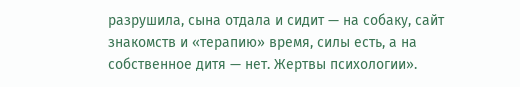разрушила, сына отдала и сидит — на собаку, сайт знакомств и «терапию» время, силы есть, а на собственное дитя — нет. Жертвы психологии».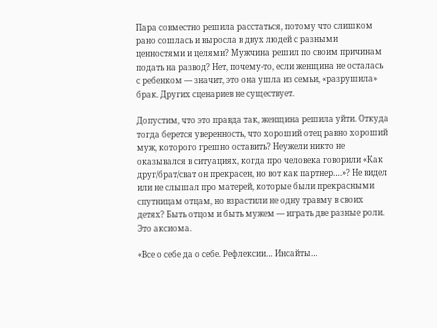Пара совместно решила расстаться, потому что слишком рано сошлась и выросла в двух людей с разными ценностями и целями? Мужчина решил по своим причинам подать на развод? Нет, почему-то, если женщина не осталась с ребенком — значит, это она ушла из семьи, «разрушила» брак. Других сценариев не существует.

Допустим, что это правда так, женщина решила уйти. Откуда тогда берется уверенность, что хороший отец равно хороший муж, которого грешно оставить? Неужели никто не оказывался в ситуациях, когда про человека говорили «Как друг/брат/сват он прекрасен, но вот как партнер….»? Не видел или не слышал про матерей, которые были прекрасными спутницам отцам, но взрастили не одну травму в своих детях? Быть отцом и быть мужем — играть две разные роли. Это аксиома.

«Все о себе да о себе. Рефлексии… Инсайты…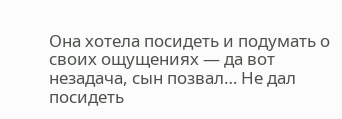Она хотела посидеть и подумать о своих ощущениях — да вот незадача, сын позвал… Не дал посидеть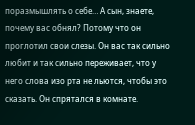поразмышлять о себе… А сын, знаете, почему вас обнял? Потому что он проглотил свои слезы. Он вас так сильно любит и так сильно переживает, что у него слова изо рта не льются, чтобы это сказать. Он спрятался в комнате.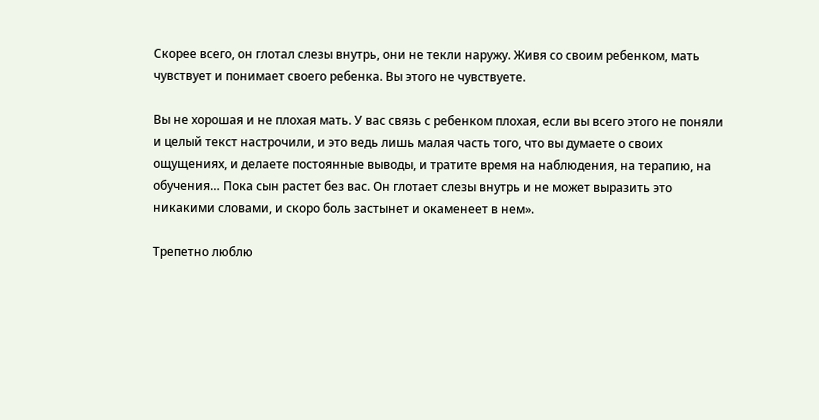Скорее всего, он глотал слезы внутрь, они не текли наружу. Живя со своим ребенком, мать чувствует и понимает своего ребенка. Вы этого не чувствуете.

Вы не хорошая и не плохая мать. У вас связь с ребенком плохая, если вы всего этого не поняли и целый текст настрочили, и это ведь лишь малая часть того, что вы думаете о своих ощущениях, и делаете постоянные выводы, и тратите время на наблюдения, на терапию, на обучения… Пока сын растет без вас. Он глотает слезы внутрь и не может выразить это никакими словами, и скоро боль застынет и окаменеет в нем».

Трепетно люблю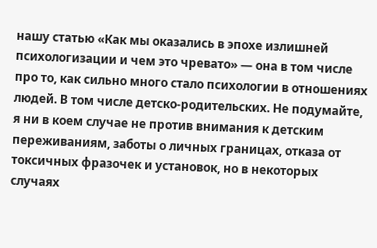нашу статью «Как мы оказались в эпохе излишней психологизации и чем это чревато» — она в том числе про то, как сильно много стало психологии в отношениях людей. В том числе детско-родительских. Не подумайте, я ни в коем случае не против внимания к детским переживаниям, заботы о личных границах, отказа от токсичных фразочек и установок, но в некоторых случаях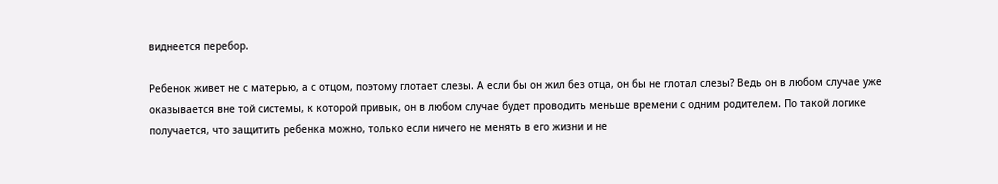виднеется перебор.

Ребенок живет не с матерью, а с отцом, поэтому глотает слезы. А если бы он жил без отца, он бы не глотал слезы? Ведь он в любом случае уже оказывается вне той системы, к которой привык, он в любом случае будет проводить меньше времени с одним родителем. По такой логике получается, что защитить ребенка можно, только если ничего не менять в его жизни и не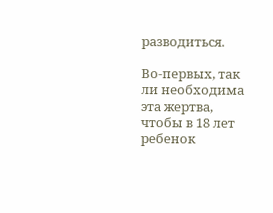разводиться.

Во-первых, так ли необходима эта жертва, чтобы в 18 лет ребенок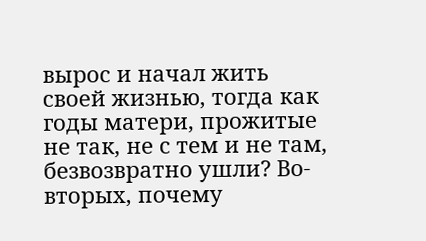вырос и начал жить своей жизнью, тогда как годы матери, прожитые не так, не с тем и не там, безвозвратно ушли? Во-вторых, почему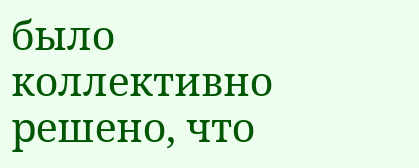было коллективно решено, что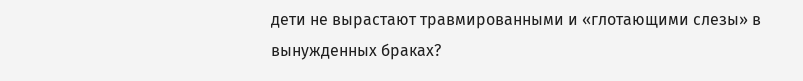дети не вырастают травмированными и «глотающими слезы» в вынужденных браках?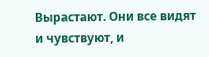Вырастают. Они все видят и чувствуют, и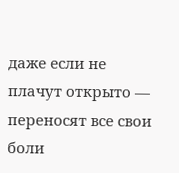даже если не плачут открыто — переносят все свои боли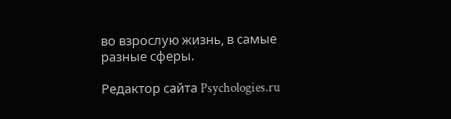во взрослую жизнь, в самые разные сферы.

Редактор сайта Psychologies.ru